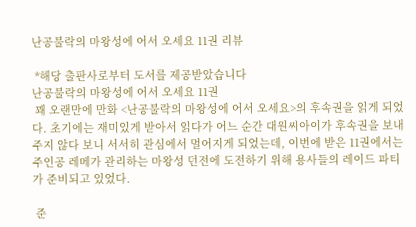난공불락의 마왕성에 어서 오세요 11권 리뷰

 *해당 출판사로부터 도서를 제공받았습니다
난공불락의 마왕성에 어서 오세요 11권
 꽤 오랜만에 만화 <난공불락의 마왕성에 어서 오세요>의 후속권을 읽게 되었다. 초기에는 재미있게 받아서 읽다가 어느 순간 대원씨아이가 후속권을 보내주지 않다 보니 서서히 관심에서 멀어지게 되었는데, 이번에 받은 11권에서는 주인공 레메가 관리하는 마왕성 던전에 도전하기 위해 용사들의 레이드 파티가 준비되고 있었다.

 준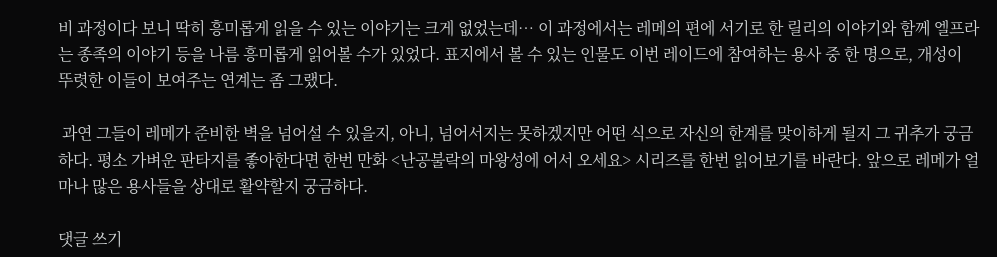비 과정이다 보니 딱히 흥미롭게 읽을 수 있는 이야기는 크게 없었는데… 이 과정에서는 레메의 편에 서기로 한 릴리의 이야기와 함께 엘프라는 종족의 이야기 등을 나름 흥미롭게 읽어볼 수가 있었다. 표지에서 볼 수 있는 인물도 이번 레이드에 참여하는 용사 중 한 명으로, 개성이 뚜렷한 이들이 보여주는 연계는 좀 그랬다.

 과연 그들이 레메가 준비한 벽을 넘어설 수 있을지, 아니, 넘어서지는 못하겠지만 어떤 식으로 자신의 한계를 맞이하게 될지 그 귀추가 궁금하다. 평소 가벼운 판타지를 좋아한다면 한번 만화 <난공불락의 마왕성에 어서 오세요> 시리즈를 한번 읽어보기를 바란다. 앞으로 레메가 얼마나 많은 용사들을 상대로 활약할지 궁금하다.

댓글 쓰기